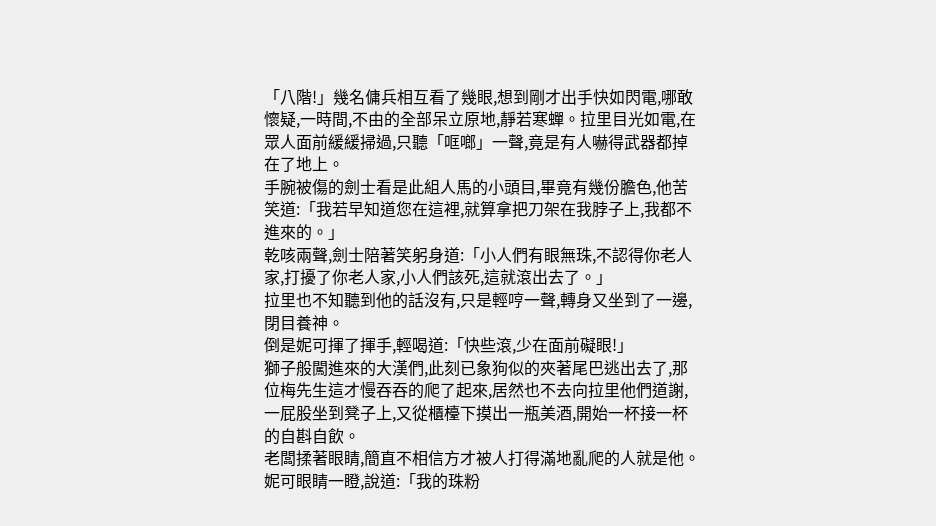「八階!」幾名傭兵相互看了幾眼,想到剛才出手快如閃電,哪敢懷疑,一時間,不由的全部呆立原地,靜若寒蟬。拉里目光如電,在眾人面前緩緩掃過,只聽「哐啷」一聲,竟是有人嚇得武器都掉在了地上。
手腕被傷的劍士看是此組人馬的小頭目,畢竟有幾份膽色,他苦笑道:「我若早知道您在這裡,就算拿把刀架在我脖子上,我都不進來的。」
乾咳兩聲,劍士陪著笑躬身道:「小人們有眼無珠,不認得你老人家,打擾了你老人家,小人們該死,這就滾出去了。」
拉里也不知聽到他的話沒有,只是輕哼一聲,轉身又坐到了一邊,閉目養神。
倒是妮可揮了揮手,輕喝道:「快些滾,少在面前礙眼!」
獅子般闖進來的大漢們,此刻已象狗似的夾著尾巴逃出去了,那位梅先生這才慢吞吞的爬了起來,居然也不去向拉里他們道謝,一屁股坐到凳子上,又從櫃檯下摸出一瓶美酒,開始一杯接一杯的自斟自飲。
老闆揉著眼睛,簡直不相信方才被人打得滿地亂爬的人就是他。
妮可眼睛一瞪,說道:「我的珠粉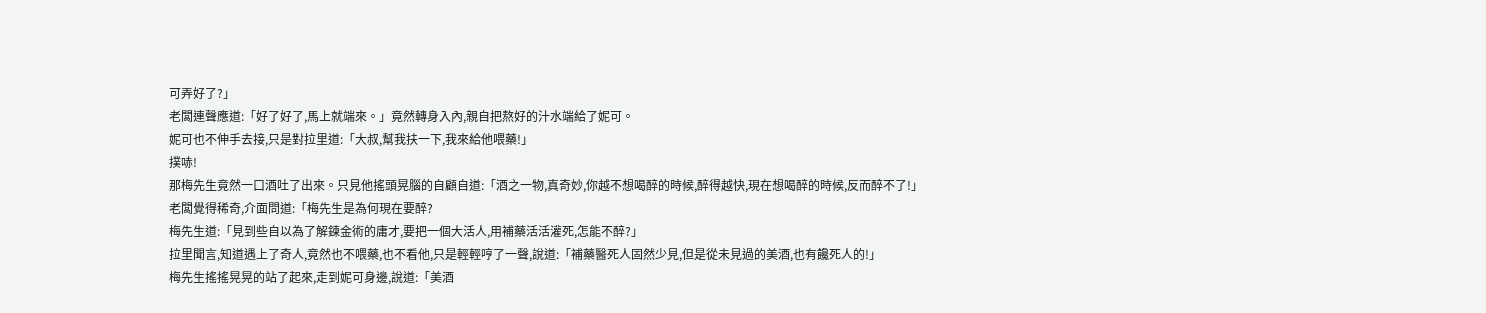可弄好了?」
老闆連聲應道:「好了好了,馬上就端來。」竟然轉身入內,親自把熬好的汁水端給了妮可。
妮可也不伸手去接,只是對拉里道:「大叔,幫我扶一下,我來給他喂藥!」
撲哧!
那梅先生竟然一口酒吐了出來。只見他搖頭晃腦的自顧自道:「酒之一物,真奇妙,你越不想喝醉的時候,醉得越快,現在想喝醉的時候,反而醉不了!」
老闆覺得稀奇,介面問道:「梅先生是為何現在要醉?
梅先生道:「見到些自以為了解鍊金術的庸才,要把一個大活人,用補藥活活灌死,怎能不醉?」
拉里聞言,知道遇上了奇人,竟然也不喂藥,也不看他,只是輕輕哼了一聲,說道:「補藥醫死人固然少見,但是從未見過的美酒,也有饞死人的!」
梅先生搖搖晃晃的站了起來,走到妮可身邊,說道:「美酒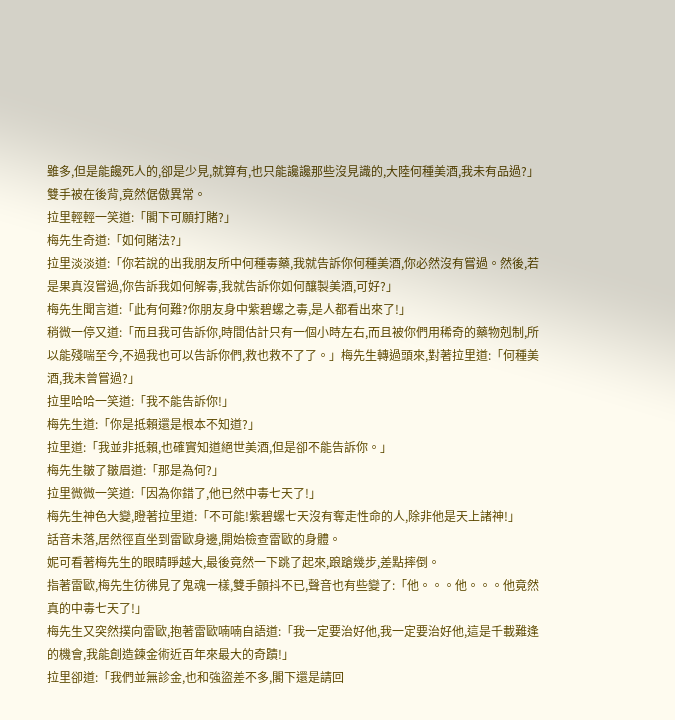雖多,但是能饞死人的,卻是少見,就算有,也只能讒讒那些沒見識的,大陸何種美酒,我未有品過?」雙手被在後背,竟然倨傲異常。
拉里輕輕一笑道:「閣下可願打賭?」
梅先生奇道:「如何賭法?」
拉里淡淡道:「你若說的出我朋友所中何種毒藥,我就告訴你何種美酒,你必然沒有嘗過。然後,若是果真沒嘗過,你告訴我如何解毒,我就告訴你如何釀製美酒,可好?」
梅先生聞言道:「此有何難?你朋友身中紫碧螺之毒,是人都看出來了!」
稍微一停又道:「而且我可告訴你,時間估計只有一個小時左右,而且被你們用稀奇的藥物剋制,所以能殘喘至今,不過我也可以告訴你們,救也救不了了。」梅先生轉過頭來,對著拉里道:「何種美酒,我未曾嘗過?」
拉里哈哈一笑道:「我不能告訴你!」
梅先生道:「你是抵賴還是根本不知道?」
拉里道:「我並非抵賴,也確實知道絕世美酒,但是卻不能告訴你。」
梅先生皺了皺眉道:「那是為何?」
拉里微微一笑道:「因為你錯了,他已然中毒七天了!」
梅先生神色大變,瞪著拉里道:「不可能!紫碧螺七天沒有奪走性命的人,除非他是天上諸神!」
話音未落,居然徑直坐到雷歐身邊,開始檢查雷歐的身體。
妮可看著梅先生的眼睛睜越大,最後竟然一下跳了起來,踉蹌幾步,差點摔倒。
指著雷歐,梅先生彷彿見了鬼魂一樣,雙手顫抖不已,聲音也有些變了:「他。。。他。。。他竟然真的中毒七天了!」
梅先生又突然撲向雷歐,抱著雷歐喃喃自語道:「我一定要治好他,我一定要治好他,這是千載難逢的機會,我能創造鍊金術近百年來最大的奇蹟!」
拉里卻道:「我們並無診金,也和強盜差不多,閣下還是請回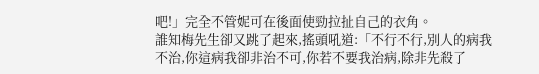吧!」完全不管妮可在後面使勁拉扯自己的衣角。
誰知梅先生卻又跳了起來,搖頭吼道:「不行不行,別人的病我不治,你這病我卻非治不可,你若不要我治病,除非先殺了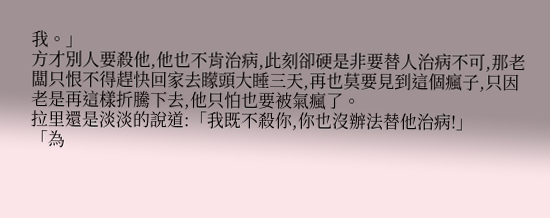我。」
方才別人要殺他,他也不肯治病,此刻卻硬是非要替人治病不可,那老闆只恨不得趕快回家去矇頭大睡三天,再也莫要見到這個瘋子,只因老是再這樣折騰下去,他只怕也要被氣瘋了。
拉里還是淡淡的說道:「我既不殺你,你也沒辦法替他治病!」
「為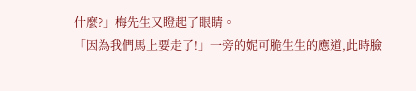什麼?」梅先生又瞪起了眼睛。
「因為我們馬上要走了!」一旁的妮可脆生生的應道,此時臉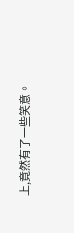上,竟然有了一些笑意。